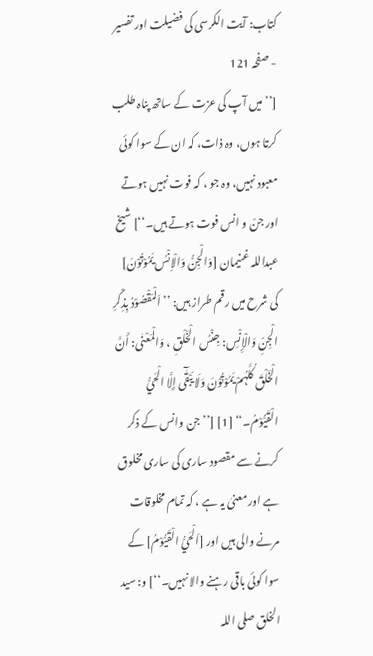کتاب: آیت الکرسی کی فضیلت اور تفسیر - صفحہ 121
[’’میں آپ کی عزت کے ساتھ پناہ طلب کرتا ہوں، وہ ذات، کہ ان کے سوا کوئی معبود نہیں، وہ جو ، کہ فوت نہیں ہوتے اور جنّ و انس فوت ہوتے ہیں۔‘‘] شیخ عبداللہ غنیمان [وَالْجِنُّ وَالْاِنْسُ یَمُوْتُوْنَ] کی شرح میں رقم طراز ہیں: ’’ اَلْمَقْصُوْدُ بِذِکْرِ الْجِنِّ وَالْإِنْسِ: جِنْسُ الْخَلْقِ ، وَالْمَعْنٰی: أَنَّ الْخَلْقَ کُلَّہُمْ یَمُوْتُوْنَ وَلَا یَبْقٰٓی إِلَّا الْحَيُّ الْقَیُّوْمُ۔‘‘ [1] [’’جن وانس کے ذکر کرنے سے مقصود ساری کی ساری مخلوق ہے اور معنیٰ یہ ہے ، کہ تمام مخلوقات مرنے والی ہیں اور [اَلْحَيُّ الْقَیُّوْمُ] کے سوا کوئی باقی رہنے والا نہیں۔‘‘] و: سید الخلق صلی اللہ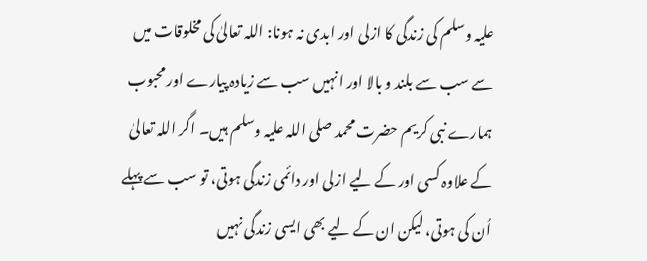علیہ وسلم کی زندگی کا ازلی اور ابدی نہ ہونا: اللہ تعالیٰ کی مخلوقات میں سے سب سے بلند و بالا اور انہیں سب سے زیادہ پیارے اور محبوب ہمارے نبی کریم حضرت محمد صلی اللہ علیہ وسلم ہیں۔ اگر اللہ تعالیٰ کے علاوہ کسی اور کے لیے ازلی اور دائمی زندگی ہوتی، تو سب سے پہلے اُن کی ہوتی، لیکن ان کے لیے بھی ایسی زندگی نہیں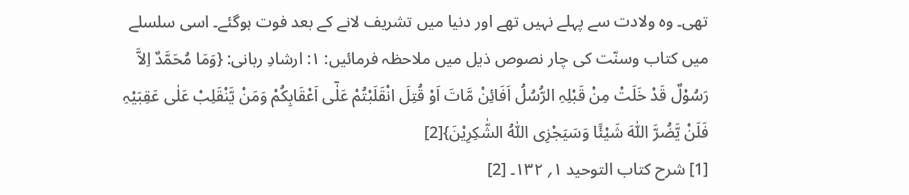تھی۔ وہ ولادت سے پہلے نہیں تھے اور دنیا میں تشریف لانے کے بعد فوت ہوگئے۔ اسی سلسلے میں کتاب وسنّت کی چار نصوص ذیل میں ملاحظہ فرمائیں: ۱: ارشادِ ربانی: {وَمَا مُحَمَّدٌ اِلاَّ رَسُوْلٌ قَدْ خَلَتْ مِنْ قَبْلِہِ الرُّسُلُ اَفَائِنْ مَّاتَ اَوْ قُتِلَ انْقَلَبْتُمْ عَلٰٓی اَعْقَابِکُمْ وَمَنْ یَّنْقَلِبْ عَلٰی عَقِبَیْہِ فَلَنْ یَّضُرَّ اللّٰہَ شَیْئًا وَسَیَجْزِی اللّٰہُ الشّٰکِرِیْنَ}[2]
[1] شرح کتاب التوحید ۱؍ ۱۳۲۔ [2]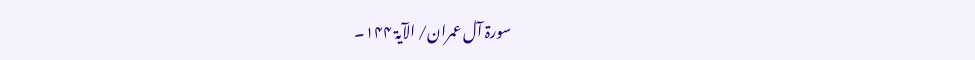سورۃ آل عمران/ الآیۃ ۱۴۴۔